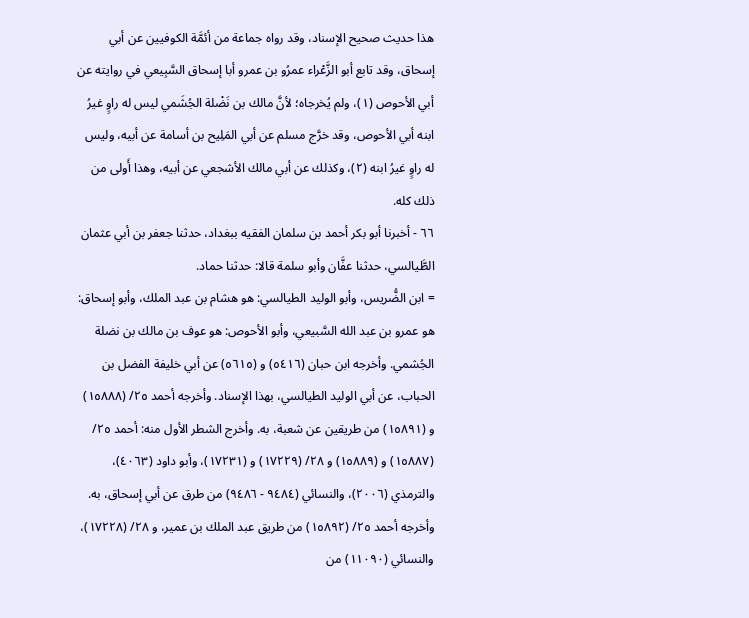هذا حديث صحيح الإسناد، وقد رواه جماعة من أئمَّة الكوفيين عن أبي إسحاق، وقد تابع أبو الزَّعْراء عمرُو بن عمرو أبا إسحاق السَّبِيعي في روايته عن أبي الأحوص (١)، ولم يُخرجاه؛ لأنَّ مالك بن نَضْلة الجُشَمي ليس له راوٍ غيرُ ابنه أبي الأحوص، وقد خرَّج مسلم عن أبي المَلِيح بن أسامة عن أبيه، وليس له راوٍ غيرُ ابنه (٢)، وكذلك عن أبي مالك الأشجعي عن أبيه، وهذا أَولى من ذلك كله.
٦٦ - أخبرنا أبو بكر أحمد بن سلمان الفقيه ببغداد، حدثنا جعفر بن أبي عثمان الطَّيالسي، حدثنا عفَّان وأبو سلمة قالا: حدثنا حماد.
= ابن الضُّريس، وأبو الوليد الطيالسي: هو هشام بن عبد الملك، وأبو إسحاق: هو عمرو بن عبد الله السَّبيعي، وأبو الأحوص: هو عوف بن مالك بن نضلة الجُشمي. وأخرجه ابن حبان (٥٤١٦) و (٥٦١٥) عن أبي خليفة الفضل بن الحباب، عن أبي الوليد الطيالسي، بهذا الإسناد. وأخرجه أحمد ٢٥/ (١٥٨٨٨) و (١٥٨٩١) من طريقين عن شعبة، به. وأخرج الشطر الأول منه: أحمد ٢٥/ (١٥٨٨٧) و (١٥٨٨٩) و ٢٨/ (١٧٢٢٩) و (١٧٢٣١)، وأبو داود (٤٠٦٣)، والترمذي (٢٠٠٦)، والنسائي (٩٤٨٤ - ٩٤٨٦) من طرق عن أبي إسحاق، به. وأخرجه أحمد ٢٥/ (١٥٨٩٢) من طريق عبد الملك بن عمير، و ٢٨/ (١٧٢٢٨)، والنسائي (١١٠٩٠) من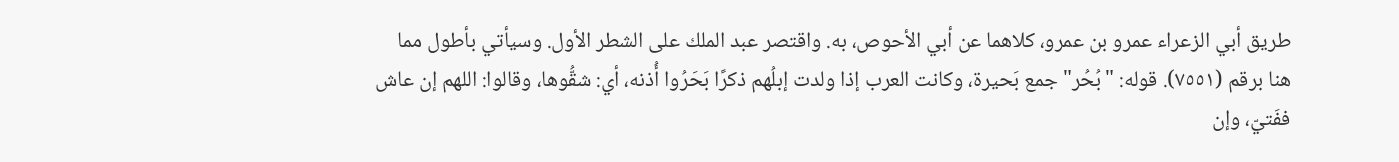طريق أبي الزعراء عمرو بن عمرو، كلاهما عن أبي الأحوص، به. واقتصر عبد الملك على الشطر الأول. وسيأتي بأطول مما هنا برقم (٧٥٥١). قوله: "بُحُر" جمع بَحيرة، وكانت العرب إذا ولدت إبلُهم ذكرًا بَحَرُوا أُذنه، أي: شقُّوها، وقالوا: اللهم إن عاش ففَتيّ، وإن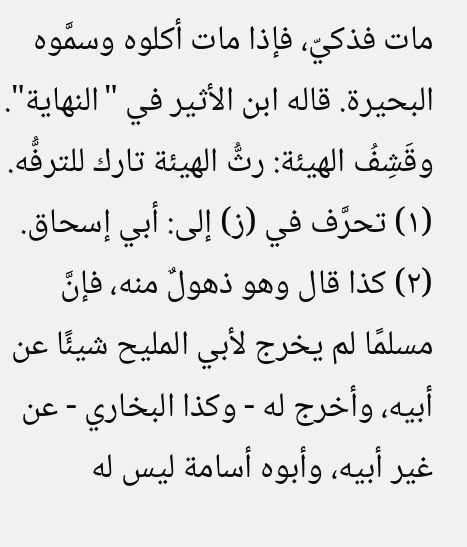مات فذكيّ، فإذا مات أكلوه وسمَّوه البحيرة. قاله ابن الأثير في "النهاية". وقَشِفُ الهيئة: رثُّ الهيئة تارك للترفُّه. (١) تحرَّف في (ز) إلى: أبي إسحاق. (٢) كذا قال وهو ذهولٌ منه، فإنَّ مسلمًا لم يخرج لأبي المليح شيئًا عن أبيه، وأخرج له - وكذا البخاري - عن غير أبيه، وأبوه أسامة ليس له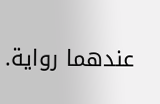عندهما رواية.